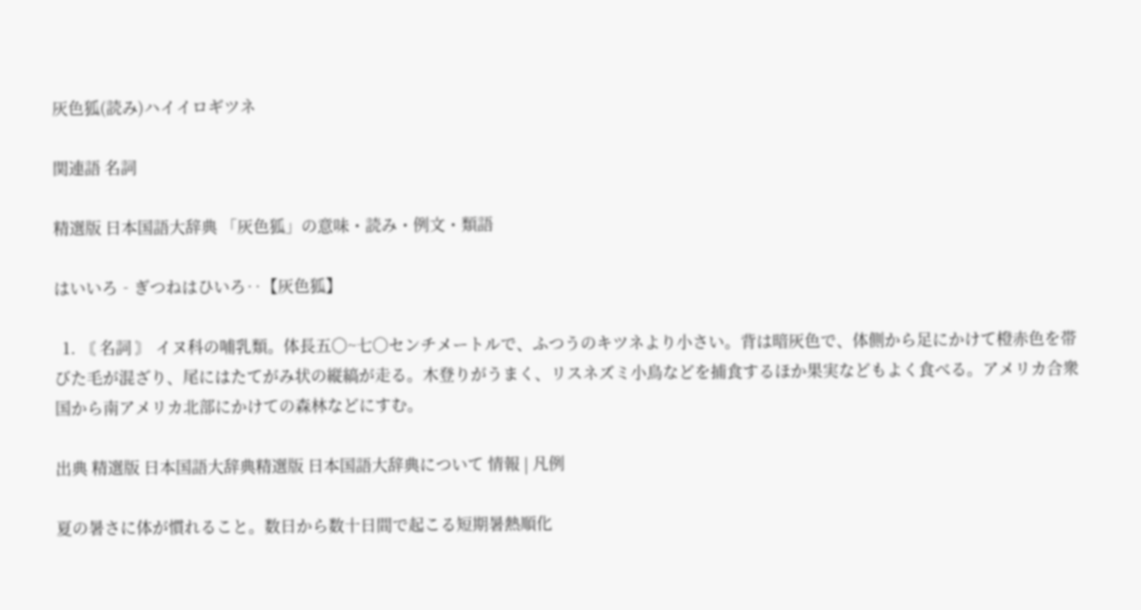灰色狐(読み)ハイイロギツネ

関連語 名詞

精選版 日本国語大辞典 「灰色狐」の意味・読み・例文・類語

はいいろ‐ぎつねはひいろ‥【灰色狐】

  1. 〘 名詞 〙 イヌ科の哺乳類。体長五〇~七〇センチメートルで、ふつうのキツネより小さい。背は暗灰色で、体側から足にかけて橙赤色を帯びた毛が混ざり、尾にはたてがみ状の縦縞が走る。木登りがうまく、リスネズミ小鳥などを捕食するほか果実などもよく食べる。アメリカ合衆国から南アメリカ北部にかけての森林などにすむ。

出典 精選版 日本国語大辞典精選版 日本国語大辞典について 情報 | 凡例

夏の暑さに体が慣れること。数日から数十日間で起こる短期暑熱順化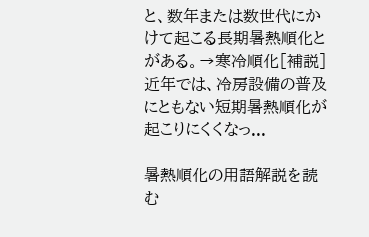と、数年または数世代にかけて起こる長期暑熱順化とがある。→寒冷順化[補説]近年では、冷房設備の普及にともない短期暑熱順化が起こりにくくなっ...

暑熱順化の用語解説を読む